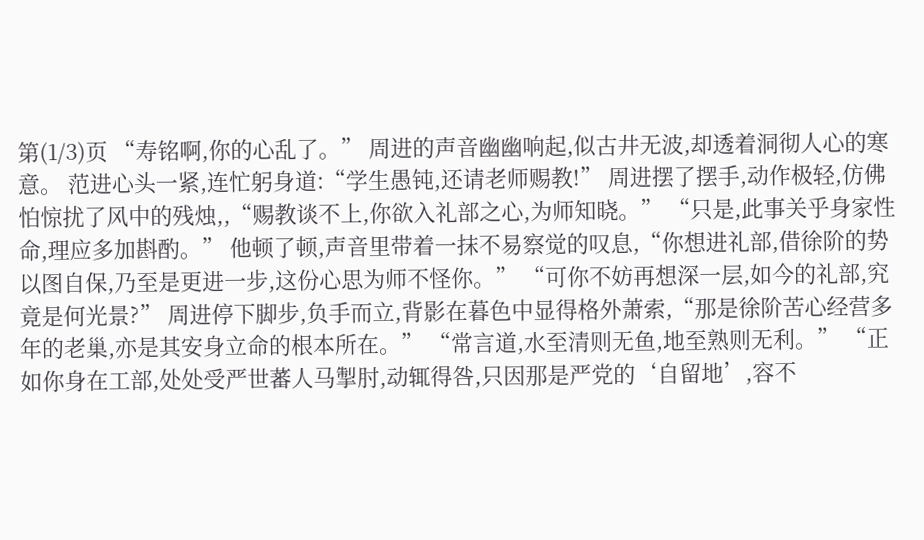第(1/3)页 “寿铭啊,你的心乱了。” 周进的声音幽幽响起,似古井无波,却透着洞彻人心的寒意。 范进心头一紧,连忙躬身道:“学生愚钝,还请老师赐教!” 周进摆了摆手,动作极轻,仿佛怕惊扰了风中的残烛,,“赐教谈不上,你欲入礼部之心,为师知晓。” “只是,此事关乎身家性命,理应多加斟酌。” 他顿了顿,声音里带着一抹不易察觉的叹息,“你想进礼部,借徐阶的势以图自保,乃至是更进一步,这份心思为师不怪你。” “可你不妨再想深一层,如今的礼部,究竟是何光景?” 周进停下脚步,负手而立,背影在暮色中显得格外萧索,“那是徐阶苦心经营多年的老巢,亦是其安身立命的根本所在。” “常言道,水至清则无鱼,地至熟则无利。” “正如你身在工部,处处受严世蕃人马掣肘,动辄得咎,只因那是严党的‘自留地’,容不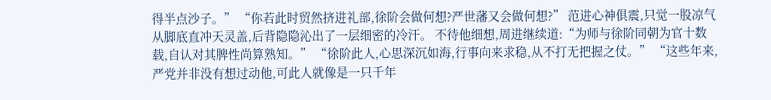得半点沙子。” “你若此时贸然挤进礼部,徐阶会做何想?严世藩又会做何想?” 范进心神俱震,只觉一股凉气从脚底直冲天灵盖,后背隐隐沁出了一层细密的冷汗。 不待他细想,周进继续道:“为师与徐阶同朝为官十数载,自认对其脾性尚算熟知。” “徐阶此人,心思深沉如海,行事向来求稳,从不打无把握之仗。” “这些年来,严党并非没有想过动他,可此人就像是一只千年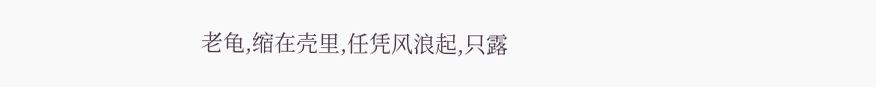老龟,缩在壳里,任凭风浪起,只露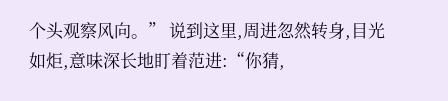个头观察风向。” 说到这里,周进忽然转身,目光如炬,意味深长地盯着范进:“你猜,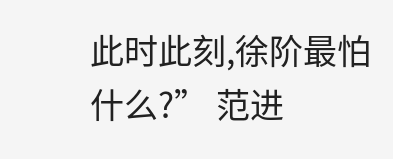此时此刻,徐阶最怕什么?” 范进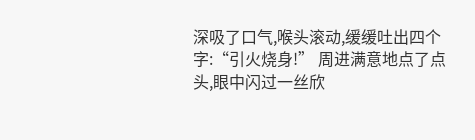深吸了口气,喉头滚动,缓缓吐出四个字:“引火烧身!” 周进满意地点了点头,眼中闪过一丝欣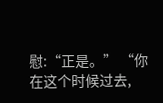慰:“正是。” “你在这个时候过去,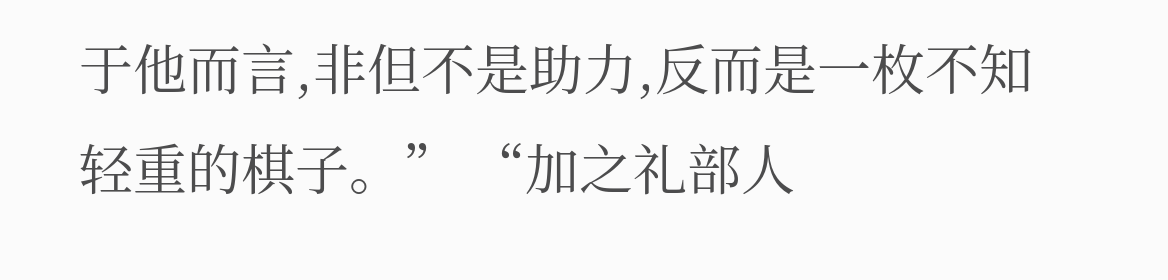于他而言,非但不是助力,反而是一枚不知轻重的棋子。” “加之礼部人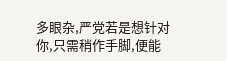多眼杂,严党若是想针对你,只需稍作手脚,便能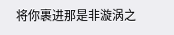将你裹进那是非漩涡之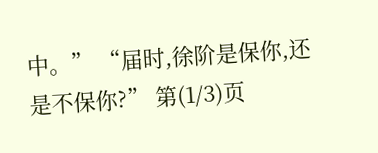中。” “届时,徐阶是保你,还是不保你?” 第(1/3)页